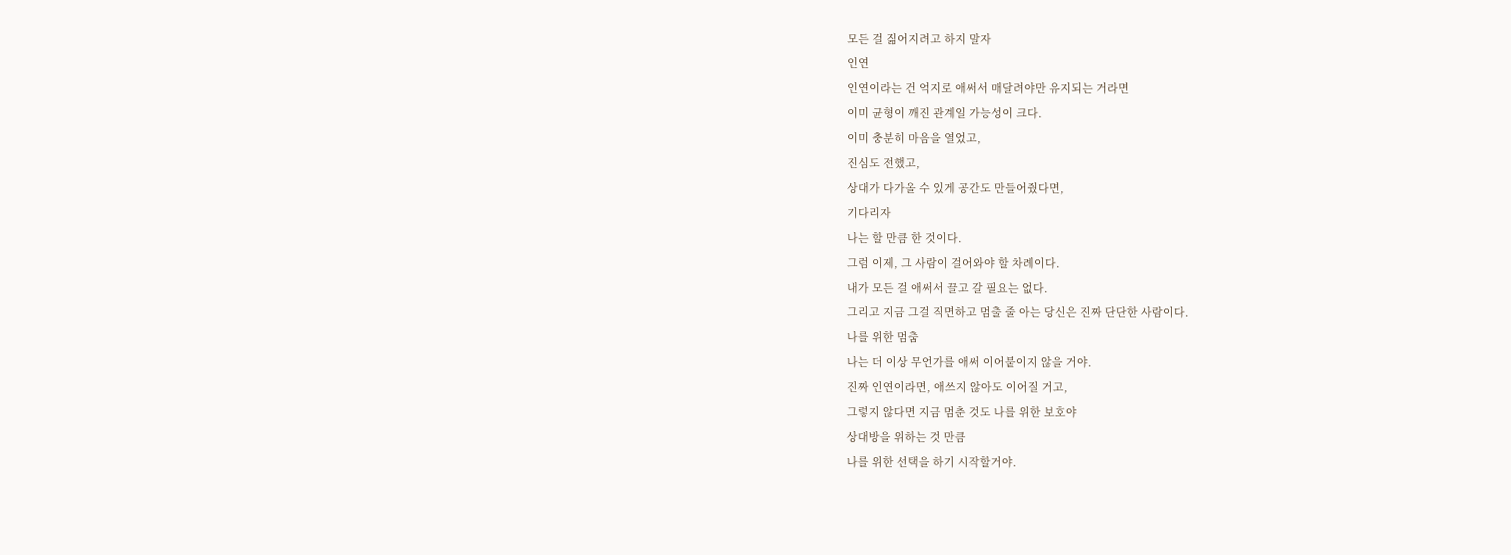모든 걸 짊어지려고 하지 말자
인연
인연이라는 건 억지로 애써서 매달려야만 유지되는 거라면
이미 균형이 깨진 관계일 가능성이 크다.
이미 충분히 마음을 열었고,
진심도 전했고,
상대가 다가올 수 있게 공간도 만들어줬다면,
기다리자
나는 할 만큼 한 것이다.
그럼 이제, 그 사람이 걸어와야 할 차례이다.
내가 모든 걸 애써서 끌고 갈 필요는 없다.
그리고 지금 그걸 직면하고 멈출 줄 아는 당신은 진짜 단단한 사람이다.
나를 위한 멈춤
나는 더 이상 무언가를 애써 이어붙이지 않을 거야.
진짜 인연이라면, 애쓰지 않아도 이어질 거고,
그렇지 않다면 지금 멈춘 것도 나를 위한 보호야
상대방을 위하는 것 만큼
나를 위한 선택을 하기 시작할거야.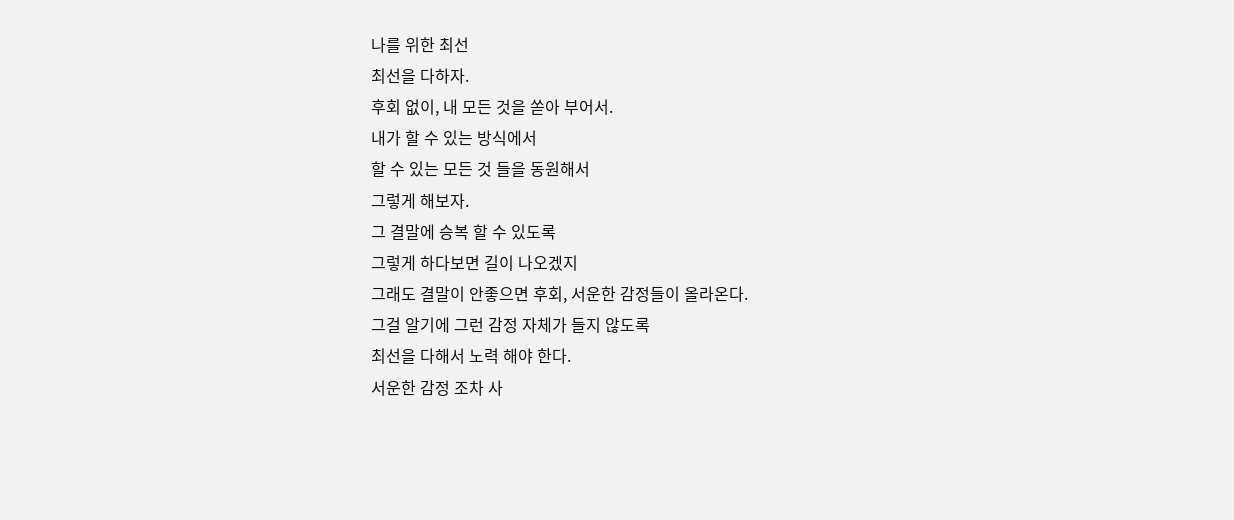나를 위한 최선
최선을 다하자.
후회 없이, 내 모든 것을 쏟아 부어서.
내가 할 수 있는 방식에서
할 수 있는 모든 것 들을 동원해서
그렇게 해보자.
그 결말에 승복 할 수 있도록
그렇게 하다보면 길이 나오겠지
그래도 결말이 안좋으면 후회, 서운한 감정들이 올라온다.
그걸 알기에 그런 감정 자체가 들지 않도록
최선을 다해서 노력 해야 한다.
서운한 감정 조차 사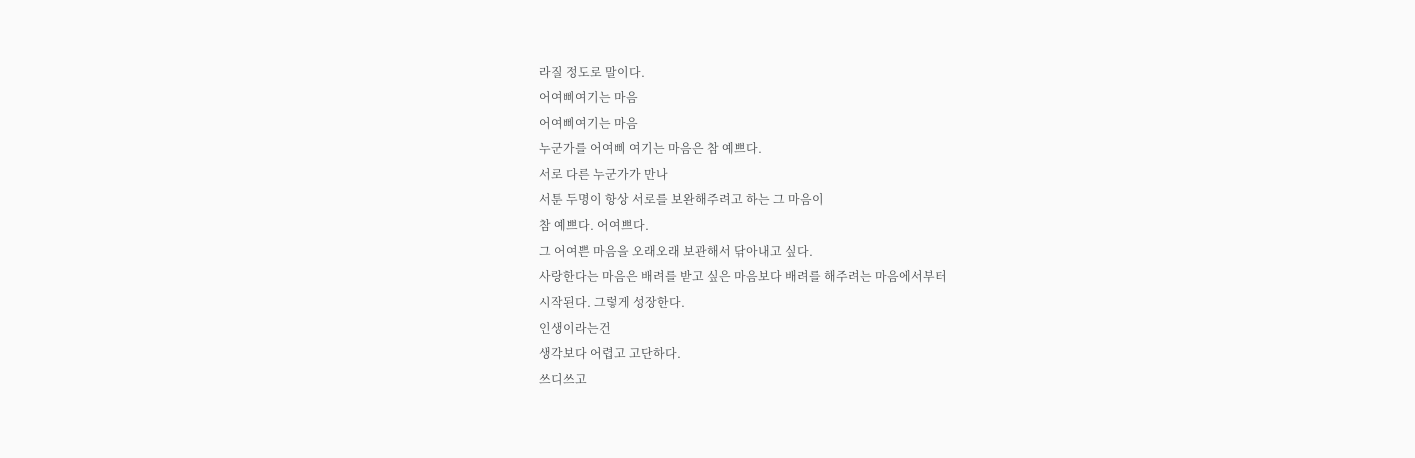라질 정도로 말이다.
어여삐여기는 마음
어여삐여기는 마음
누군가를 어여삐 여기는 마음은 참 예쁘다.
서로 다른 누군가가 만나
서툰 두명이 항상 서로를 보완해주려고 하는 그 마음이
참 예쁘다. 어여쁘다.
그 어여쁜 마음을 오래오래 보관해서 닦아내고 싶다.
사랑한다는 마음은 배려를 받고 싶은 마음보다 배려를 해주려는 마음에서부터
시작된다. 그렇게 성장한다.
인생이라는건
생각보다 어렵고 고단하다.
쓰디쓰고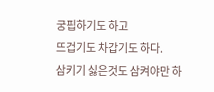궁핍하기도 하고
뜨겁기도 차갑기도 하다.
삼키기 싫은것도 삼켜야만 하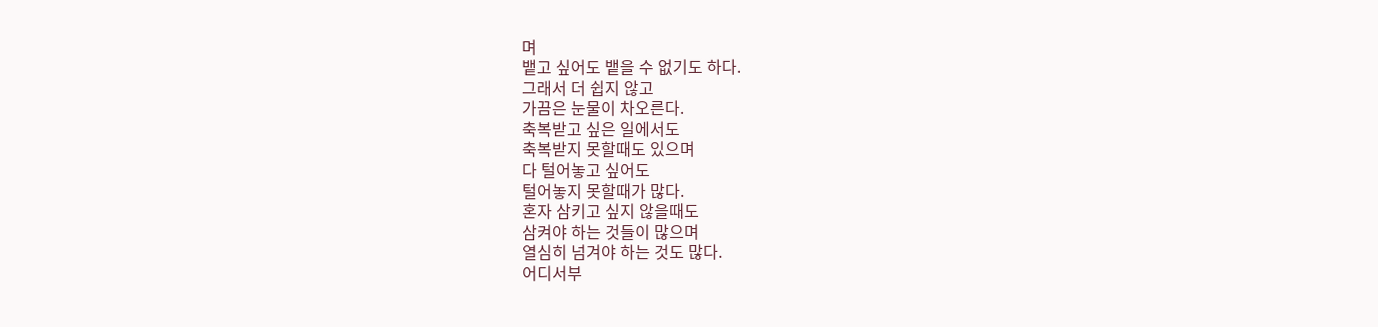며
뱉고 싶어도 뱉을 수 없기도 하다.
그래서 더 쉽지 않고
가끔은 눈물이 차오른다.
축복받고 싶은 일에서도
축복받지 못할때도 있으며
다 털어놓고 싶어도
털어놓지 못할때가 많다.
혼자 삼키고 싶지 않을때도
삼켜야 하는 것들이 많으며
열심히 넘겨야 하는 것도 많다.
어디서부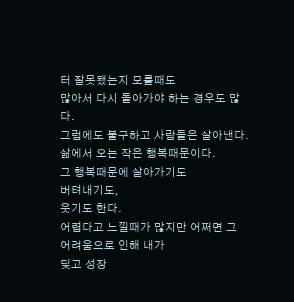터 잘못됐는지 모를때도
많아서 다시 돌아가야 하는 경우도 많다.
그럼에도 불구하고 사람들은 살아낸다.
삶에서 오는 작은 행복때문이다.
그 행복때문에 살아가기도
버텨내기도,
웃기도 한다.
어렵다고 느낄때가 많지만 어쩌면 그 어려움으로 인해 내가
딪고 성장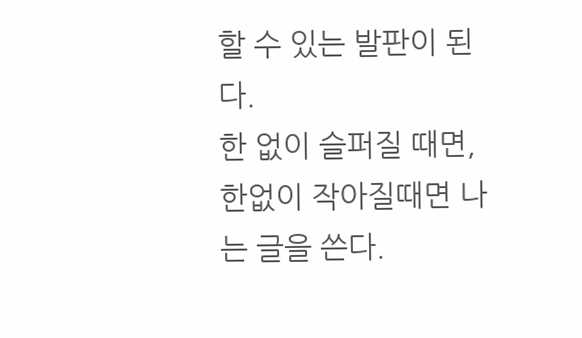할 수 있는 발판이 된다.
한 없이 슬퍼질 때면, 한없이 작아질때면 나는 글을 쓴다.